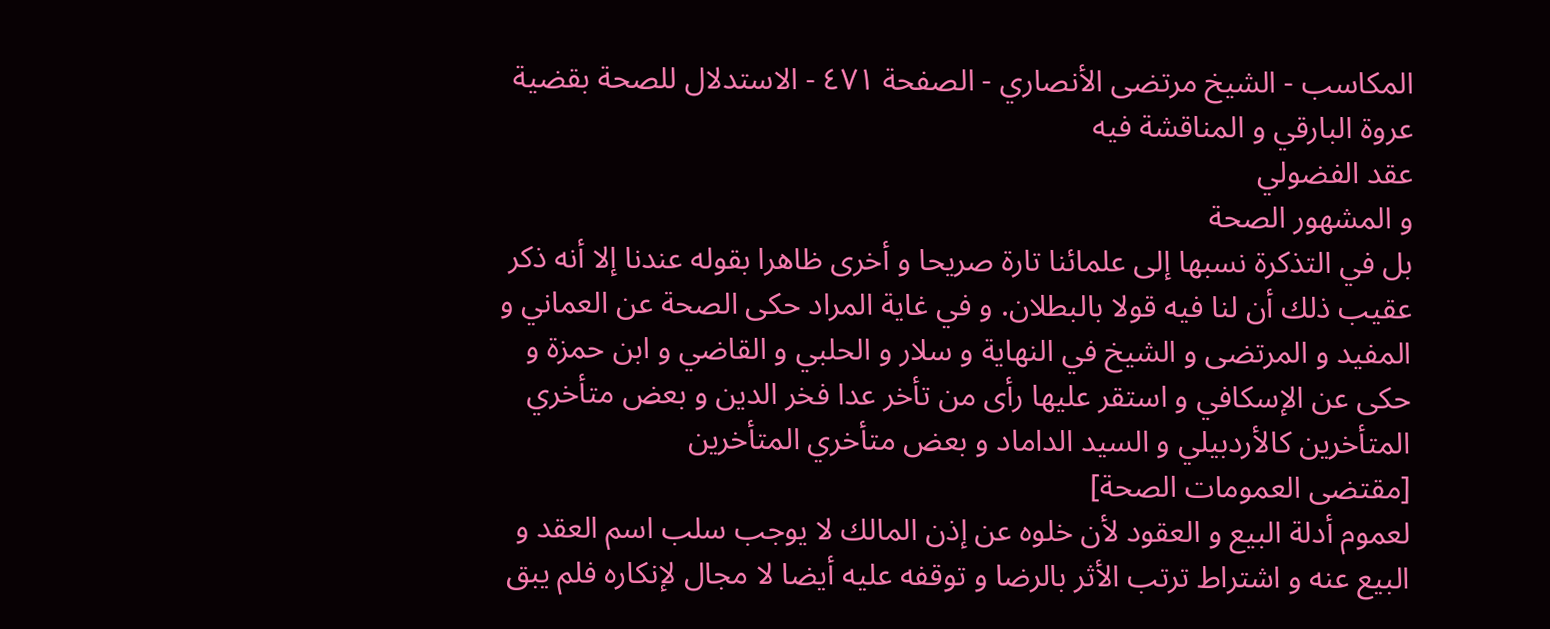المكاسب - الشيخ مرتضى الأنصاري - الصفحة ٤٧١ - الاستدلال للصحة بقضية عروة البارقي و المناقشة فيه
عقد الفضولي
و المشهور الصحة
بل في التذكرة نسبها إلى علمائنا تارة صريحا و أخرى ظاهرا بقوله عندنا إلا أنه ذكر عقيب ذلك أن لنا فيه قولا بالبطلان. و في غاية المراد حكى الصحة عن العماني و المفيد و المرتضى و الشيخ في النهاية و سلار و الحلبي و القاضي و ابن حمزة و حكى عن الإسكافي و استقر عليها رأى من تأخر عدا فخر الدين و بعض متأخري المتأخرين كالأردبيلي و السيد الداماد و بعض متأخري المتأخرين
[مقتضى العمومات الصحة]
لعموم أدلة البيع و العقود لأن خلوه عن إذن المالك لا يوجب سلب اسم العقد و البيع عنه و اشتراط ترتب الأثر بالرضا و توقفه عليه أيضا لا مجال لإنكاره فلم يبق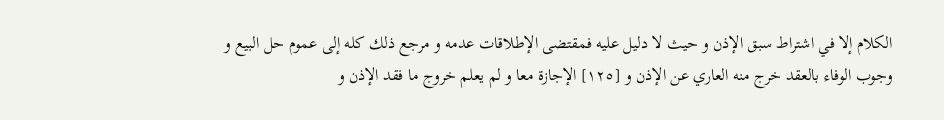الكلام إلا في اشتراط سبق الإذن و حيث لا دليل عليه فمقتضى الإطلاقات عدمه و مرجع ذلك كله إلى عموم حل البيع و وجوب الوفاء بالعقد خرج منه العاري عن الإذن و [١٢٥] الإجازة معا و لم يعلم خروج ما فقد الإذن و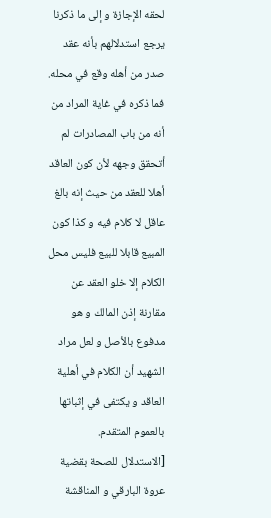لحقه الإجازة و إلى ما ذكرنا يرجع استدلالهم بأنه عقد صدر من أهله وقع في محله. فما ذكره في غاية المراد من أنه من باب المصادرات لم أتحقق وجهه لأن كون العاقد أهلا للعقد من حيث إنه بالغ عاقل لا كلام فيه و كذا كون المبيع قابلا للبيع فليس محل الكلام إلا خلو العقد عن مقارنة إذن المالك و هو مدفوع بالأصل و لعل مراد الشهيد أن الكلام في أهلية العاقد و يكتفى في إثباتها بالعموم المتقدم.
[الاستدلال للصحة بقضية عروة البارقي و المناقشة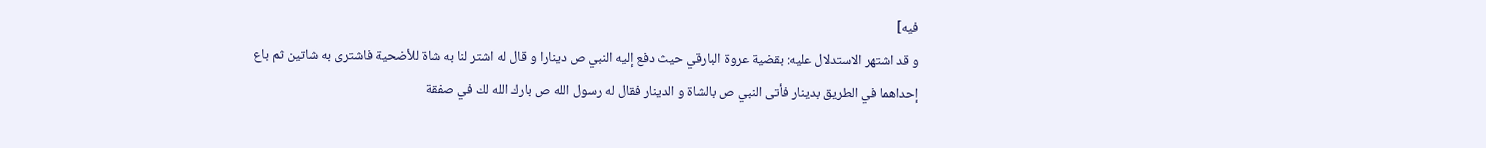فيه]
و قد اشتهر الاستدلال عليه: بقضية عروة البارقي حيث دفع إليه النبي ص دينارا و قال له اشتر لنا به شاة للأضحية فاشترى به شاتين ثم باع إحداهما في الطريق بدينار فأتى النبي ص بالشاة و الدينار فقال له رسول الله ص بارك الله لك في صفقة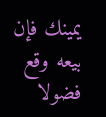يمينك فإن بيعه وقع فضولا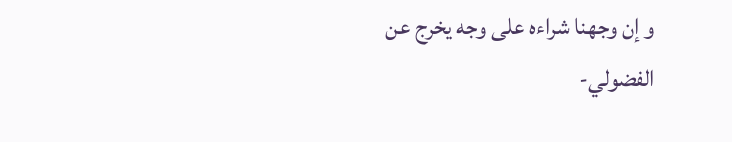و إن وجهنا شراءه على وجه يخرج عن الفضولي-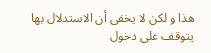هذا و لكن لا يخفى أن الاستدلال بها يتوقف على دخول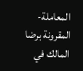المعاملة- المقرونة برضا المالك في